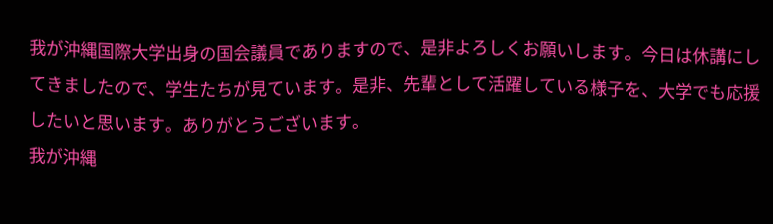我が沖縄国際大学出身の国会議員でありますので、是非よろしくお願いします。今日は休講にしてきましたので、学生たちが見ています。是非、先輩として活躍している様子を、大学でも応援したいと思います。ありがとうございます。
我が沖縄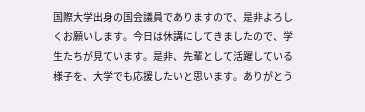国際大学出身の国会議員でありますので、是非よろしくお願いします。今日は休講にしてきましたので、学生たちが見ています。是非、先輩として活躍している様子を、大学でも応援したいと思います。ありがとう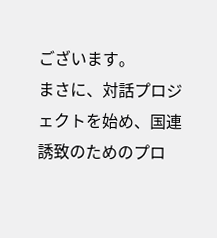ございます。
まさに、対話プロジェクトを始め、国連誘致のためのプロ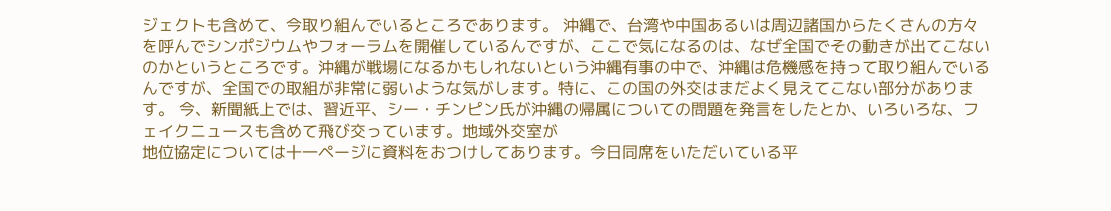ジェクトも含めて、今取り組んでいるところであります。 沖縄で、台湾や中国あるいは周辺諸国からたくさんの方々を呼んでシンポジウムやフォーラムを開催しているんですが、ここで気になるのは、なぜ全国でその動きが出てこないのかというところです。沖縄が戦場になるかもしれないという沖縄有事の中で、沖縄は危機感を持って取り組んでいるんですが、全国での取組が非常に弱いような気がします。特に、この国の外交はまだよく見えてこない部分があります。 今、新聞紙上では、習近平、シー・チンピン氏が沖縄の帰属についての問題を発言をしたとか、いろいろな、フェイクニュースも含めて飛び交っています。地域外交室が
地位協定については十一ページに資料をおつけしてあります。今日同席をいただいている平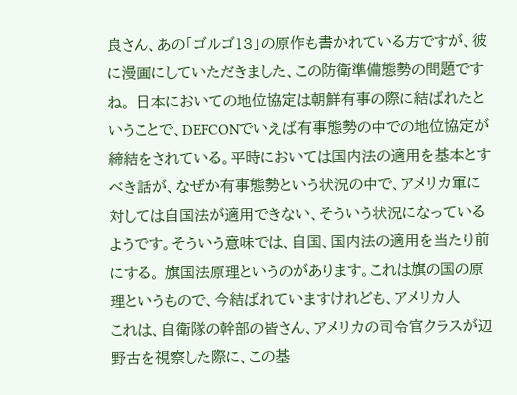良さん、あの「ゴルゴ13」の原作も書かれている方ですが、彼に漫画にしていただきました、この防衛準備態勢の問題ですね。 日本においての地位協定は朝鮮有事の際に結ばれたということで、DEFCONでいえば有事態勢の中での地位協定が締結をされている。平時においては国内法の適用を基本とすべき話が、なぜか有事態勢という状況の中で、アメリカ軍に対しては自国法が適用できない、そういう状況になっているようです。そういう意味では、自国、国内法の適用を当たり前にする。 旗国法原理というのがあります。これは旗の国の原理というもので、今結ばれていますけれども、アメリカ人
これは、自衛隊の幹部の皆さん、アメリカの司令官クラスが辺野古を視察した際に、この基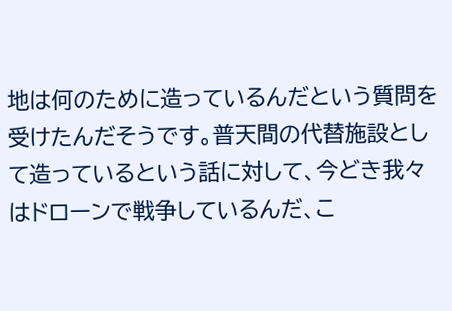地は何のために造っているんだという質問を受けたんだそうです。普天間の代替施設として造っているという話に対して、今どき我々はドローンで戦争しているんだ、こ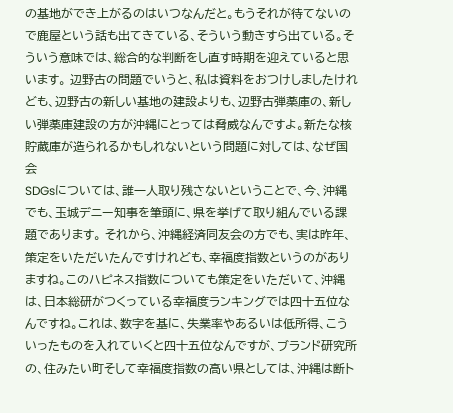の基地ができ上がるのはいつなんだと。もうそれが待てないので鹿屋という話も出てきている、そういう動きすら出ている。そういう意味では、総合的な判断をし直す時期を迎えていると思います。 辺野古の問題でいうと、私は資料をおつけしましたけれども、辺野古の新しい基地の建設よりも、辺野古弾薬庫の、新しい弾薬庫建設の方が沖縄にとっては脅威なんですよ。新たな核貯蔵庫が造られるかもしれないという問題に対しては、なぜ国会
SDGsについては、誰一人取り残さないということで、今、沖縄でも、玉城デニー知事を筆頭に、県を挙げて取り組んでいる課題であります。 それから、沖縄経済同友会の方でも、実は昨年、策定をいただいたんですけれども、幸福度指数というのがありますね。このハピネス指数についても策定をいただいて、沖縄は、日本総研がつくっている幸福度ランキングでは四十五位なんですね。これは、数字を基に、失業率やあるいは低所得、こういったものを入れていくと四十五位なんですが、ブランド研究所の、住みたい町そして幸福度指数の高い県としては、沖縄は断ト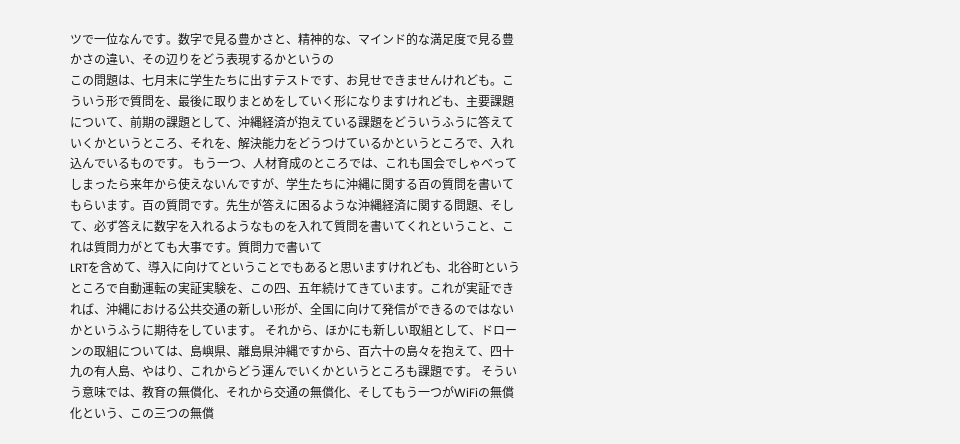ツで一位なんです。数字で見る豊かさと、精神的な、マインド的な満足度で見る豊かさの違い、その辺りをどう表現するかというの
この問題は、七月末に学生たちに出すテストです、お見せできませんけれども。こういう形で質問を、最後に取りまとめをしていく形になりますけれども、主要課題について、前期の課題として、沖縄経済が抱えている課題をどういうふうに答えていくかというところ、それを、解決能力をどうつけているかというところで、入れ込んでいるものです。 もう一つ、人材育成のところでは、これも国会でしゃべってしまったら来年から使えないんですが、学生たちに沖縄に関する百の質問を書いてもらいます。百の質問です。先生が答えに困るような沖縄経済に関する問題、そして、必ず答えに数字を入れるようなものを入れて質問を書いてくれということ、これは質問力がとても大事です。質問力で書いて
LRTを含めて、導入に向けてということでもあると思いますけれども、北谷町というところで自動運転の実証実験を、この四、五年続けてきています。これが実証できれば、沖縄における公共交通の新しい形が、全国に向けて発信ができるのではないかというふうに期待をしています。 それから、ほかにも新しい取組として、ドローンの取組については、島嶼県、離島県沖縄ですから、百六十の島々を抱えて、四十九の有人島、やはり、これからどう運んでいくかというところも課題です。 そういう意味では、教育の無償化、それから交通の無償化、そしてもう一つがWiFiの無償化という、この三つの無償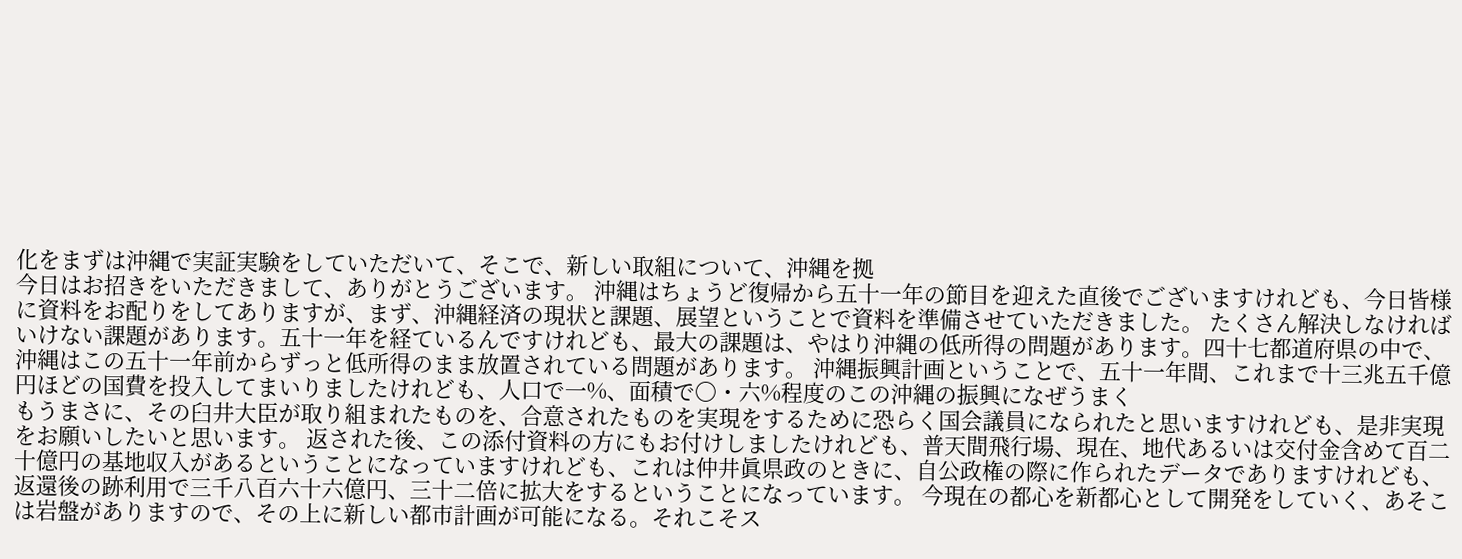化をまずは沖縄で実証実験をしていただいて、そこで、新しい取組について、沖縄を拠
今日はお招きをいただきまして、ありがとうございます。 沖縄はちょうど復帰から五十一年の節目を迎えた直後でございますけれども、今日皆様に資料をお配りをしてありますが、まず、沖縄経済の現状と課題、展望ということで資料を準備させていただきました。 たくさん解決しなければいけない課題があります。五十一年を経ているんですけれども、最大の課題は、やはり沖縄の低所得の問題があります。四十七都道府県の中で、沖縄はこの五十一年前からずっと低所得のまま放置されている問題があります。 沖縄振興計画ということで、五十一年間、これまで十三兆五千億円ほどの国費を投入してまいりましたけれども、人口で一%、面積で〇・六%程度のこの沖縄の振興になぜうまく
もうまさに、その臼井大臣が取り組まれたものを、合意されたものを実現をするために恐らく国会議員になられたと思いますけれども、是非実現をお願いしたいと思います。 返された後、この添付資料の方にもお付けしましたけれども、普天間飛行場、現在、地代あるいは交付金含めて百二十億円の基地収入があるということになっていますけれども、これは仲井眞県政のときに、自公政権の際に作られたデータでありますけれども、返還後の跡利用で三千八百六十六億円、三十二倍に拡大をするということになっています。 今現在の都心を新都心として開発をしていく、あそこは岩盤がありますので、その上に新しい都市計画が可能になる。それこそス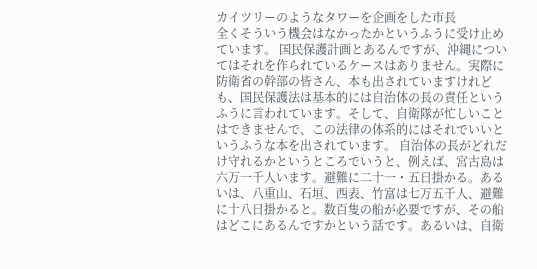カイツリーのようなタワーを企画をした市長
全くそういう機会はなかったかというふうに受け止めています。 国民保護計画とあるんですが、沖縄についてはそれを作られているケースはありません。実際に防衛省の幹部の皆さん、本も出されていますけれども、国民保護法は基本的には自治体の長の責任というふうに言われています。そして、自衛隊が忙しいことはできませんで、この法律の体系的にはそれでいいというふうな本を出されています。 自治体の長がどれだけ守れるかというところでいうと、例えば、宮古島は六万一千人います。避難に二十一・五日掛かる。あるいは、八重山、石垣、西表、竹富は七万五千人、避難に十八日掛かると。数百隻の船が必要ですが、その船はどこにあるんですかという話です。あるいは、自衛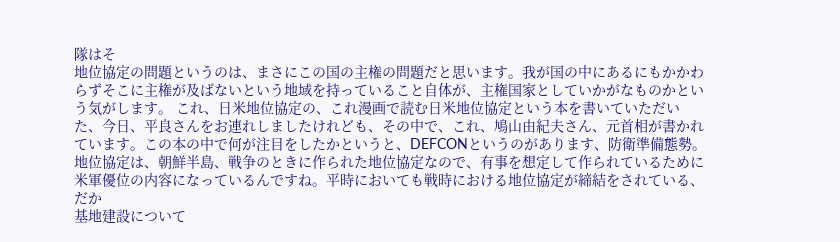隊はそ
地位協定の問題というのは、まさにこの国の主権の問題だと思います。我が国の中にあるにもかかわらずそこに主権が及ばないという地域を持っていること自体が、主権国家としていかがなものかという気がします。 これ、日米地位協定の、これ漫画で読む日米地位協定という本を書いていただいた、今日、平良さんをお連れしましたけれども、その中で、これ、鳩山由紀夫さん、元首相が書かれています。この本の中で何が注目をしたかというと、DEFCONというのがあります、防衛準備態勢。地位協定は、朝鮮半島、戦争のときに作られた地位協定なので、有事を想定して作られているために米軍優位の内容になっているんですね。平時においても戦時における地位協定が締結をされている、だか
基地建設について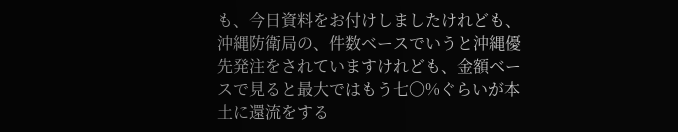も、今日資料をお付けしましたけれども、沖縄防衛局の、件数ベースでいうと沖縄優先発注をされていますけれども、金額ベースで見ると最大ではもう七〇%ぐらいが本土に還流をする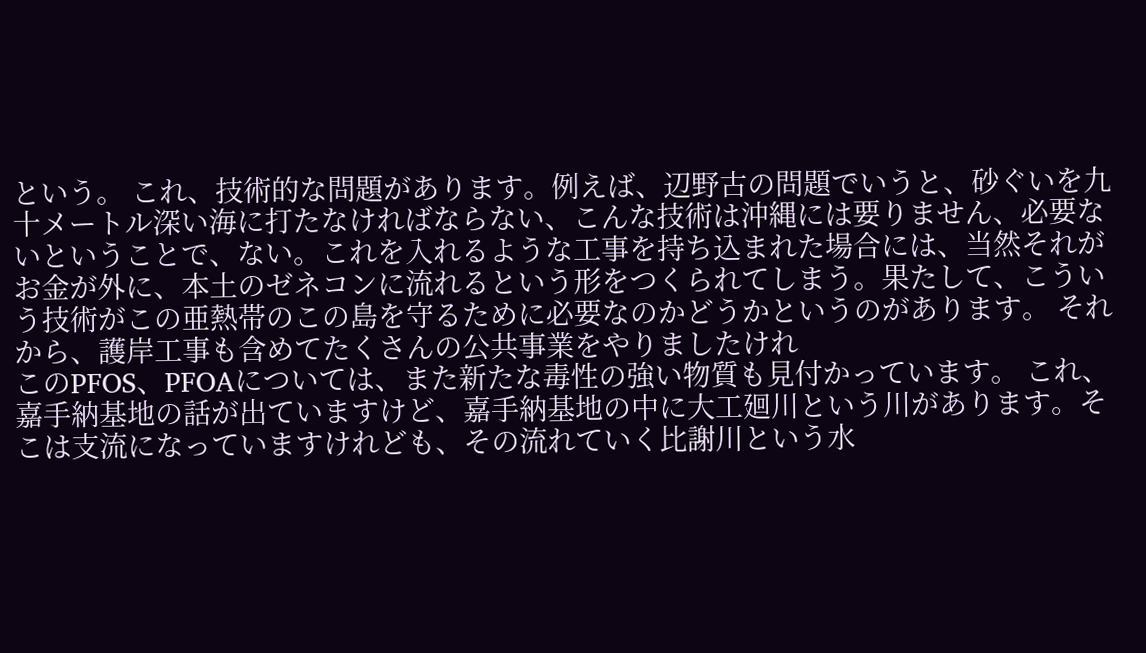という。 これ、技術的な問題があります。例えば、辺野古の問題でいうと、砂ぐいを九十メートル深い海に打たなければならない、こんな技術は沖縄には要りません、必要ないということで、ない。これを入れるような工事を持ち込まれた場合には、当然それがお金が外に、本土のゼネコンに流れるという形をつくられてしまう。果たして、こういう技術がこの亜熱帯のこの島を守るために必要なのかどうかというのがあります。 それから、護岸工事も含めてたくさんの公共事業をやりましたけれ
このPFOS、PFOAについては、また新たな毒性の強い物質も見付かっています。 これ、嘉手納基地の話が出ていますけど、嘉手納基地の中に大工廻川という川があります。そこは支流になっていますけれども、その流れていく比謝川という水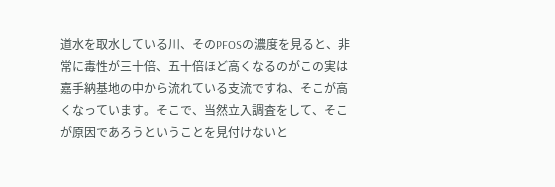道水を取水している川、そのPFOSの濃度を見ると、非常に毒性が三十倍、五十倍ほど高くなるのがこの実は嘉手納基地の中から流れている支流ですね、そこが高くなっています。そこで、当然立入調査をして、そこが原因であろうということを見付けないと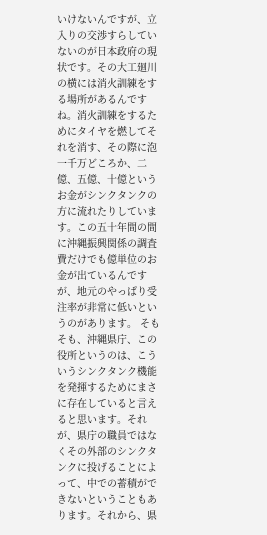いけないんですが、立入りの交渉すらしていないのが日本政府の現状です。その大工廻川の横には消火訓練をする場所があるんですね。消火訓練をするためにタイヤを燃してそれを消す、その際に泡
一千万どころか、二億、五億、十億というお金がシンクタンクの方に流れたりしています。この五十年間の間に沖縄振興関係の調査費だけでも億単位のお金が出ているんですが、地元のやっぱり受注率が非常に低いというのがあります。 そもそも、沖縄県庁、この役所というのは、こういうシンクタンク機能を発揮するためにまさに存在していると言えると思います。それが、県庁の職員ではなくその外部のシンクタンクに投げることによって、中での蓄積ができないということもあります。それから、県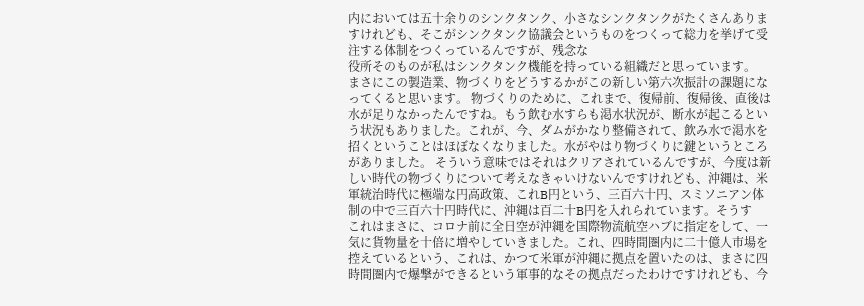内においては五十余りのシンクタンク、小さなシンクタンクがたくさんありますけれども、そこがシンクタンク協議会というものをつくって総力を挙げて受注する体制をつくっているんですが、残念な
役所そのものが私はシンクタンク機能を持っている組織だと思っています。
まさにこの製造業、物づくりをどうするかがこの新しい第六次振計の課題になってくると思います。 物づくりのために、これまで、復帰前、復帰後、直後は水が足りなかったんですね。もう飲む水すらも渇水状況が、断水が起こるという状況もありました。これが、今、ダムがかなり整備されて、飲み水で渇水を招くということはほぼなくなりました。水がやはり物づくりに鍵というところがありました。 そういう意味ではそれはクリアされているんですが、今度は新しい時代の物づくりについて考えなきゃいけないんですけれども、沖縄は、米軍統治時代に極端な円高政策、これB円という、三百六十円、スミソニアン体制の中で三百六十円時代に、沖縄は百二十B円を入れられています。そうす
これはまさに、コロナ前に全日空が沖縄を国際物流航空ハブに指定をして、一気に貨物量を十倍に増やしていきました。これ、四時間圏内に二十億人市場を控えているという、これは、かつて米軍が沖縄に拠点を置いたのは、まさに四時間圏内で爆撃ができるという軍事的なその拠点だったわけですけれども、今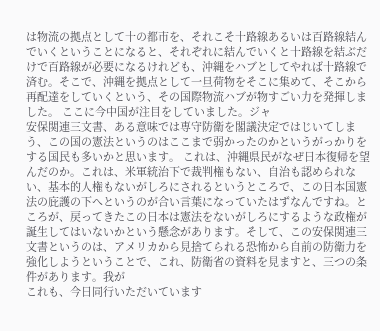は物流の拠点として十の都市を、それこそ十路線あるいは百路線結んでいくということになると、それぞれに結んでいくと十路線を結ぶだけで百路線が必要になるけれども、沖縄をハブとしてやれば十路線で済む。そこで、沖縄を拠点として一旦荷物をそこに集めて、そこから再配達をしていくという、その国際物流ハブが物すごい力を発揮しました。 ここに今中国が注目をしていました。ジャ
安保関連三文書、ある意味では専守防衛を閣議決定ではじいてしまう、この国の憲法というのはここまで弱かったのかというがっかりをする国民も多いかと思います。 これは、沖縄県民がなぜ日本復帰を望んだのか。これは、米軍統治下で裁判権もない、自治も認められない、基本的人権もないがしろにされるというところで、この日本国憲法の庇護の下へというのが合い言葉になっていたはずなんですね。ところが、戻ってきたこの日本は憲法をないがしろにするような政権が誕生してはいないかという懸念があります。そして、この安保関連三文書というのは、アメリカから見捨てられる恐怖から自前の防衛力を強化しようということで、これ、防衛省の資料を見ますと、三つの条件があります。我が
これも、今日同行いただいています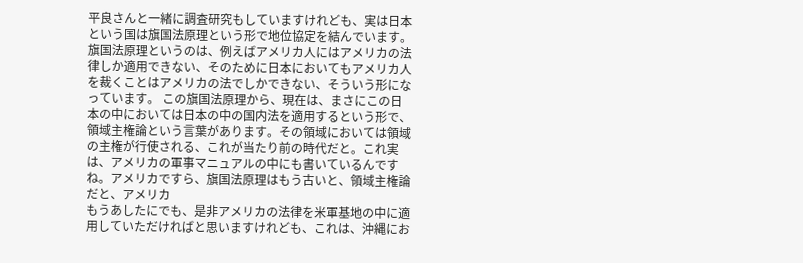平良さんと一緒に調査研究もしていますけれども、実は日本という国は旗国法原理という形で地位協定を結んでいます。旗国法原理というのは、例えばアメリカ人にはアメリカの法律しか適用できない、そのために日本においてもアメリカ人を裁くことはアメリカの法でしかできない、そういう形になっています。 この旗国法原理から、現在は、まさにこの日本の中においては日本の中の国内法を適用するという形で、領域主権論という言葉があります。その領域においては領域の主権が行使される、これが当たり前の時代だと。これ実は、アメリカの軍事マニュアルの中にも書いているんですね。アメリカですら、旗国法原理はもう古いと、領域主権論だと、アメリカ
もうあしたにでも、是非アメリカの法律を米軍基地の中に適用していただければと思いますけれども、これは、沖縄にお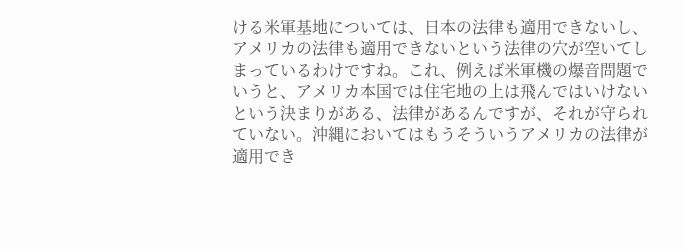ける米軍基地については、日本の法律も適用できないし、アメリカの法律も適用できないという法律の穴が空いてしまっているわけですね。これ、例えば米軍機の爆音問題でいうと、アメリカ本国では住宅地の上は飛んではいけないという決まりがある、法律があるんですが、それが守られていない。沖縄においてはもうそういうアメリカの法律が適用でき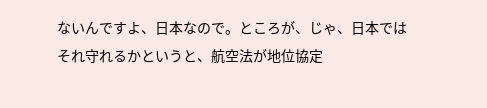ないんですよ、日本なので。ところが、じゃ、日本ではそれ守れるかというと、航空法が地位協定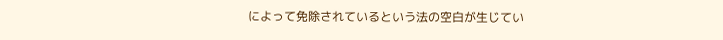によって免除されているという法の空白が生じてい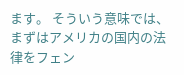ます。 そういう意味では、まずはアメリカの国内の法律をフェン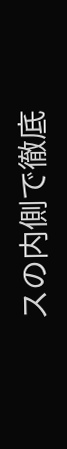スの内側で徹底